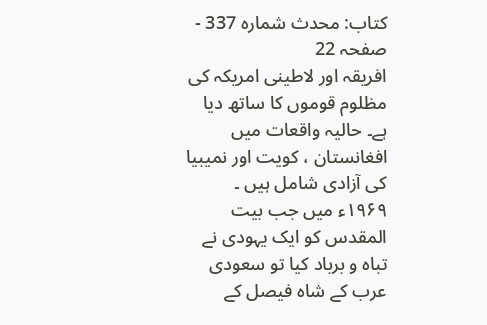کتاب: محدث شمارہ 337 - صفحہ 22
افریقہ اور لاطینی امریکہ کی مظلوم قوموں کا ساتھ دیا ہے۔ حالیہ واقعات میں افغانستان ، کویت اور نمیبیا کی آزادی شامل ہیں ۔
۱۹۶۹ء میں جب بیت المقدس کو ایک یہودی نے تباہ و برباد کیا تو سعودی عرب کے شاہ فیصل کے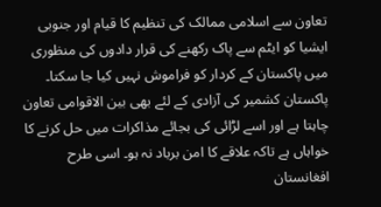تعاون سے اسلامی ممالک کی تنظیم کا قیام اور جنوبی ایشیا کو ایٹم سے پاک رکھنے کی قرار دادوں کی منظوری میں پاکستان کے کردار کو فراموش نہیں کیا جا سکتا۔ پاکستان کشمیر کی آزادی کے لئے بھی بین الاقوامی تعاون چاہتا ہے اور اسے لڑائی کی بجائے مذاکرات میں حل کرنے کا خواہاں ہے تاکہ علاقے کا امن برباد نہ ہو۔ اسی طرح افغانستان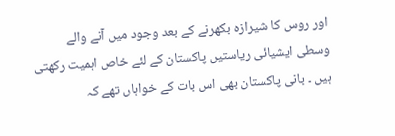اور روس کا شیرازہ بکھرنے کے بعد وجود میں آنے والے وسطی ایشیائی ریاستیں پاکستان کے لئے خاص اہمیت رکھتی ہیں ۔ بانی پاکستان بھی اس بات کے خواہاں تھے کہ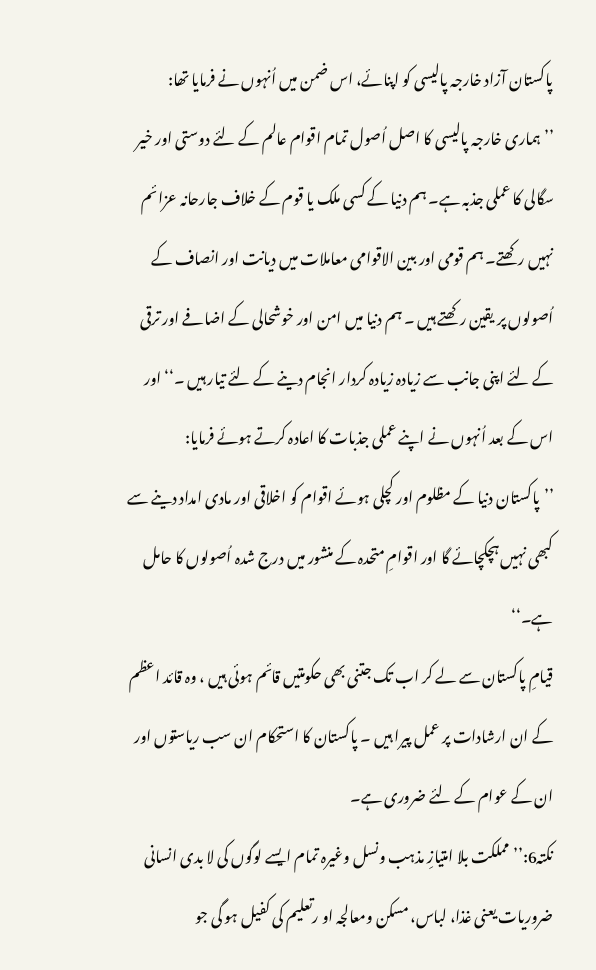پاکستان آزاد خارجہ پالیسی کو اپنائے، اس ضمن میں اُنہوں نے فرمایا تھا:
’’ہماری خارجہ پالیسی کا اصل اُصول تمام اقوام عالم کے لئے دوستی اور خیر سگالی کا عملی جذبہ ہے۔ ہم دنیا کے کسی ملک یا قوم کے خلاف جارحانہ عزائم نہیں رکھتے۔ ہم قومی اور بین الاقوامی معاملات میں دیانت اور انصاف کے اُصولوں پر یقین رکھتے ہیں ۔ ہم دنیا میں امن اور خوشحالی کے اضافے اور ترقی کے لئے اپنی جانب سے زیادہ زیادہ کردار انجام دینے کے لئے تیار ہیں ۔‘‘ اور اس کے بعد اُنہوں نے اپنے عملی جذبات کا اعادہ کرتے ہوئے فرمایا:
’’پاکستان دنیا کے مظلوم اور کچلی ہوئے اقوام کو اخلاقی اور مادی امداد دینے سے کبھی نہیں ہچکچائے گا اور اقوامِ متحدہ کے منشور میں درج شدہ اُصولوں کا حامل ہے۔‘‘
قیامِ پاکستان سے لے کر اب تک جتنی بھی حکومتیں قائم ہوئی ہیں ، وہ قائد اعظم کے ان ارشادات پر عمل پیرا ہیں ۔ پاکستان کا استحکام ان سب ریاستوں اور ان کے عوام کے لئے ضروری ہے۔
نکتہ6:’’مملکت بلا امتیازِ مذہب ونسل وغیرہ تمام ایسے لوگوں کی لا بدی انسانی ضروریات یعنی غذا، لباس، مسکن ومعالجہ او رتعلیم کی کفیل ہو گی جو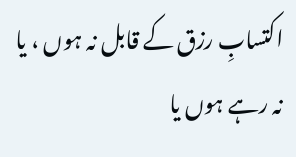اکتسابِ رزق کے قابل نہ ہوں ، یا نہ رہے ہوں یا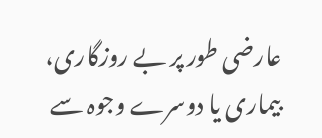عارضی طور پر بے روزگاری، بیماری یا دوسرے وجوہ سے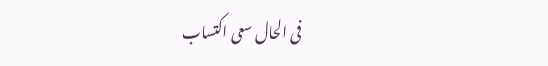فی الحال سعی اکتساب